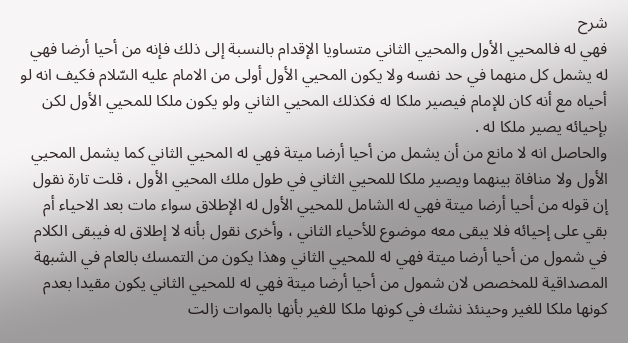شرح
فهي له فالمحيي الأول والمحيي الثاني متساويا الإقدام بالنسبة إلى ذلك فإنه من أحيا أرضا فهي له يشمل كل منهما في حد نفسه ولا يكون المحيي الأول أولى من الامام عليه السّلام فكيف انه لو أحياه مع أنه كان للإمام فيصير ملكا له فكذلك المحيي الثاني ولو يكون ملكا للمحيي الأول لكن بإحيائه يصير ملكا له .
والحاصل انه لا مانع من أن يشمل من أحيا أرضا ميتة فهي له المحيي الثاني كما يشمل المحيي الأول ولا منافاة بينهما ويصير ملكا للمحيي الثاني في طول ملك المحيي الأول ، قلت تارة نقول إن قوله من أحيا أرضا ميتة فهي له الشامل للمحيي الأول له الإطلاق سواء مات بعد الاحياء أم بقي على إحيائه فلا يبقى معه موضوع للأحياء الثاني ، وأخرى نقول بأنه لا إطلاق له فيبقى الكلام في شمول من أحيا أرضا ميتة فهي له للمحيي الثاني وهذا يكون من التمسك بالعام في الشبهة المصداقية للمخصص لان شمول من أحيا أرضا ميتة فهي له للمحيي الثاني يكون مقيدا بعدم كونها ملكا للغير وحينئذ نشك في كونها ملكا للغير بأنها بالموات زالت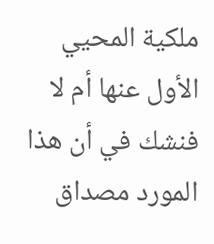ملكية المحيي الأول عنها أم لا فنشك في أن هذا المورد مصداق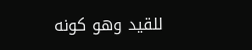للقيد وهو كونه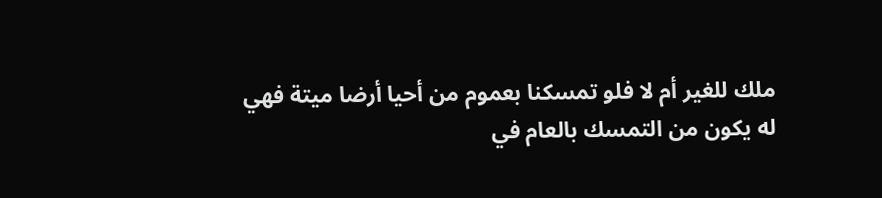ملك للغير أم لا فلو تمسكنا بعموم من أحيا أرضا ميتة فهي له يكون من التمسك بالعام في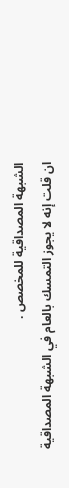الشبهة المصداقية للمخصص .
ان قلت إنه لا يجوز التمسك بالعام في الشبهة المصداقية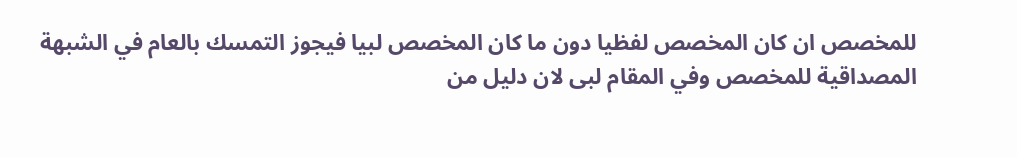للمخصص ان كان المخصص لفظيا دون ما كان المخصص لبيا فيجوز التمسك بالعام في الشبهة المصداقية للمخصص وفي المقام لبى لان دليل من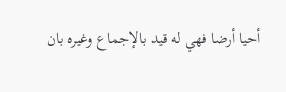أحيا أرضا فهي له قيد بالإجماع وغيره بان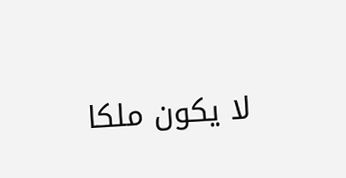لا يكون ملكا